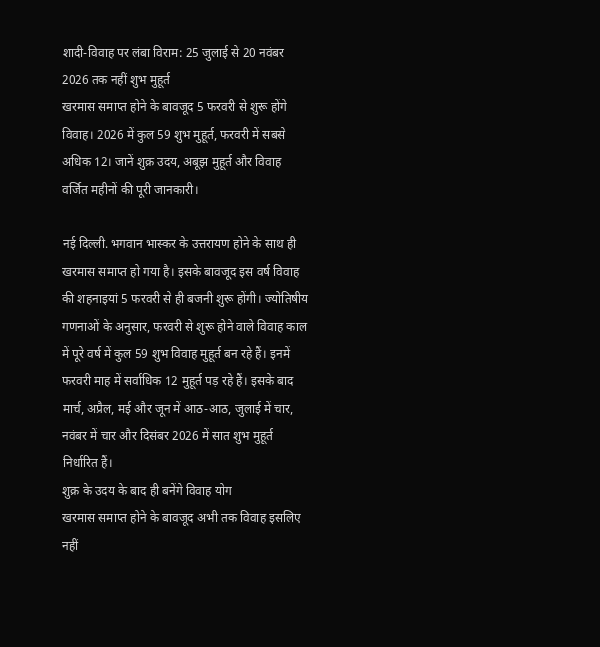शादी-विवाह पर लंबा विराम: 25 जुलाई से 20 नवंबर 2026 तक नहीं शुभ मुहूर्त
खरमास समाप्त होने के बावजूद 5 फरवरी से शुरू होंगे विवाह। 2026 में कुल 59 शुभ मुहूर्त, फरवरी में सबसे अधिक 12। जानें शुक्र उदय, अबूझ मुहूर्त और विवाह वर्जित महीनों की पूरी जानकारी।

नई दिल्ली. भगवान भास्कर के उत्तरायण होने के साथ ही खरमास समाप्त हो गया है। इसके बावजूद इस वर्ष विवाह की शहनाइयां 5 फरवरी से ही बजनी शुरू होंगी। ज्योतिषीय गणनाओं के अनुसार, फरवरी से शुरू होने वाले विवाह काल में पूरे वर्ष में कुल 59 शुभ विवाह मुहूर्त बन रहे हैं। इनमें फरवरी माह में सर्वाधिक 12 मुहूर्त पड़ रहे हैं। इसके बाद मार्च, अप्रैल, मई और जून में आठ-आठ, जुलाई में चार, नवंबर में चार और दिसंबर 2026 में सात शुभ मुहूर्त निर्धारित हैं।
शुक्र के उदय के बाद ही बनेंगे विवाह योग
खरमास समाप्त होने के बावजूद अभी तक विवाह इसलिए नहीं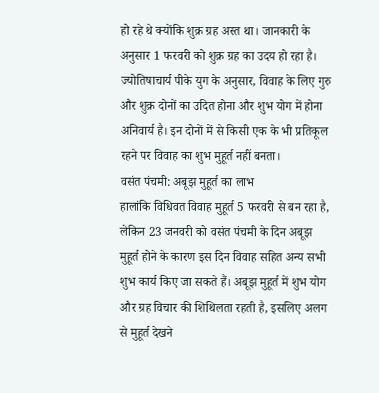हो रहे थे क्योंकि शुक्र ग्रह अस्त था। जानकारी के अनुसार 1 फरवरी को शुक्र ग्रह का उदय हो रहा है।
ज्योतिषाचार्य पीके युग के अनुसार, विवाह के लिए गुरु और शुक्र दोनों का उदित होना और शुभ योग में होना अनिवार्य है। इन दोनों में से किसी एक के भी प्रतिकूल रहने पर विवाह का शुभ मुहूर्त नहीं बनता।
वसंत पंचमी: अबूझ मुहूर्त का लाभ
हालांकि विधिवत विवाह मुहूर्त 5 फरवरी से बन रहा है, लेकिन 23 जनवरी को वसंत पंचमी के दिन अबूझ मुहूर्त होने के कारण इस दिन विवाह सहित अन्य सभी शुभ कार्य किए जा सकते हैं। अबूझ मुहूर्त में शुभ योग और ग्रह विचार की शिथिलता रहती है, इसलिए अलग से मुहूर्त देखने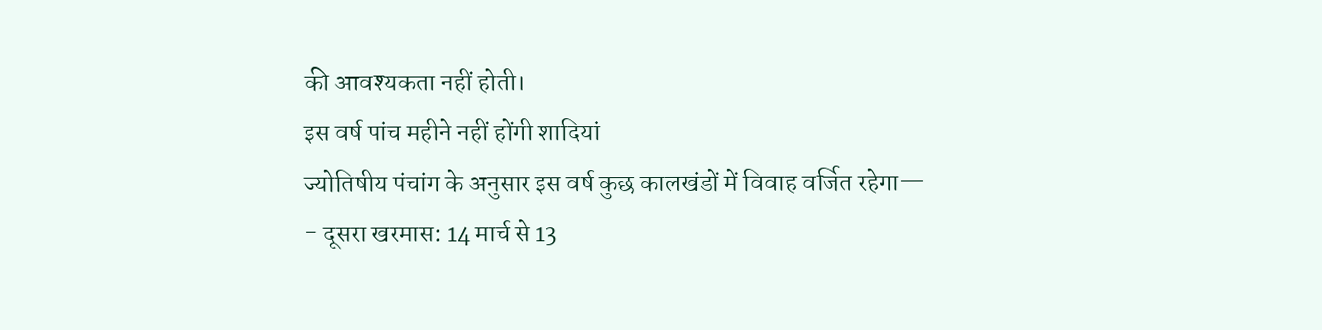की आवश्यकता नहीं होती।
इस वर्ष पांच महीने नहीं होंगी शादियां
ज्योतिषीय पंचांग के अनुसार इस वर्ष कुछ कालखंडों में विवाह वर्जित रहेगा—
- दूसरा खरमास: 14 मार्च से 13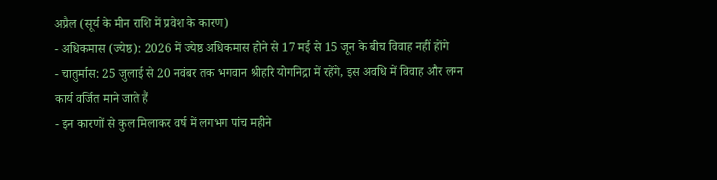अप्रैल (सूर्य के मीन राशि में प्रवेश के कारण)
- अधिकमास (ज्येष्ठ): 2026 में ज्येष्ठ अधिकमास होने से 17 मई से 15 जून के बीच विवाह नहीं होंगे
- चातुर्मास: 25 जुलाई से 20 नवंबर तक भगवान श्रीहरि योगनिद्रा में रहेंगे, इस अवधि में विवाह और लग्न कार्य वर्जित माने जाते हैं
- इन कारणों से कुल मिलाकर वर्ष में लगभग पांच महीने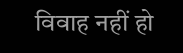विवाह नहीं हो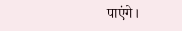पाएंगे।